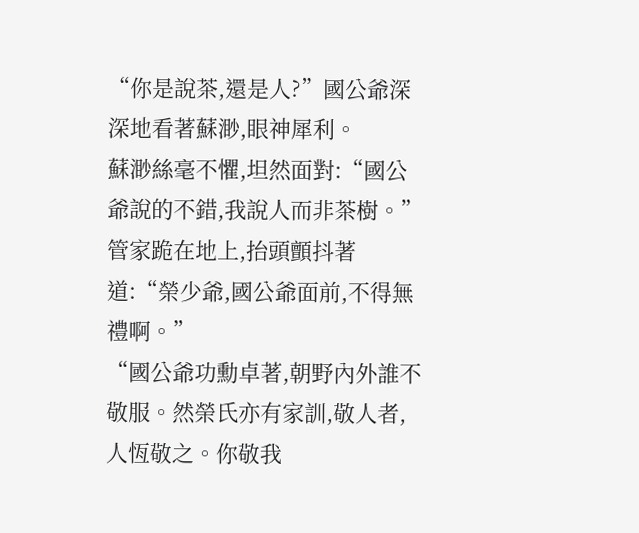“你是說茶,還是人?”國公爺深深地看著蘇渺,眼神犀利。
蘇渺絲毫不懼,坦然面對:“國公爺說的不錯,我說人而非茶樹。”
管家跪在地上,抬頭顫抖著道:“榮少爺,國公爺面前,不得無禮啊。”
“國公爺功勳卓著,朝野內外誰不敬服。然榮氏亦有家訓,敬人者,人恆敬之。你敬我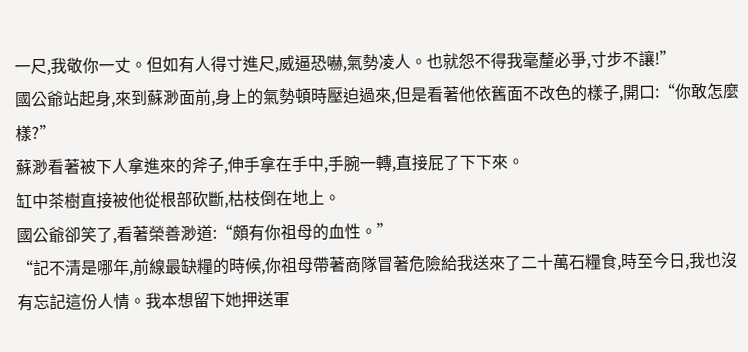一尺,我敬你一丈。但如有人得寸進尺,威逼恐嚇,氣勢凌人。也就怨不得我毫釐必爭,寸步不讓!”
國公爺站起身,來到蘇渺面前,身上的氣勢頓時壓迫過來,但是看著他依舊面不改色的樣子,開口:“你敢怎麼樣?”
蘇渺看著被下人拿進來的斧子,伸手拿在手中,手腕一轉,直接屁了下下來。
缸中茶樹直接被他從根部砍斷,枯枝倒在地上。
國公爺卻笑了,看著榮善渺道:“頗有你祖母的血性。”
“記不清是哪年,前線最缺糧的時候,你祖母帶著商隊冒著危險給我送來了二十萬石糧食,時至今日,我也沒有忘記這份人情。我本想留下她押送軍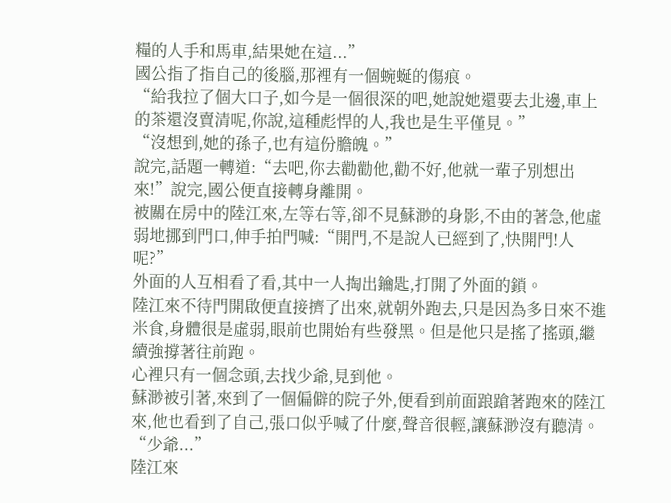糧的人手和馬車,結果她在這...”
國公指了指自己的後腦,那裡有一個蜿蜒的傷痕。
“給我拉了個大口子,如今是一個很深的吧,她說她還要去北邊,車上的茶還沒賣清呢,你說,這種彪悍的人,我也是生平僅見。”
“沒想到,她的孫子,也有這份膽魄。”
說完,話題一轉道:“去吧,你去勸勸他,勸不好,他就一輩子別想出來!”說完,國公便直接轉身離開。
被關在房中的陸江來,左等右等,卻不見蘇渺的身影,不由的著急,他虛弱地挪到門口,伸手拍門喊:“開門,不是說人已經到了,快開門!人呢?”
外面的人互相看了看,其中一人掏出鑰匙,打開了外面的鎖。
陸江來不待門開啟便直接擠了出來,就朝外跑去,只是因為多日來不進米食,身體很是虛弱,眼前也開始有些發黑。但是他只是搖了搖頭,繼續強撐著往前跑。
心裡只有一個念頭,去找少爺,見到他。
蘇渺被引著,來到了一個偏僻的院子外,便看到前面踉蹌著跑來的陸江來,他也看到了自己,張口似乎喊了什麼,聲音很輕,讓蘇渺沒有聽清。
“少爺...”
陸江來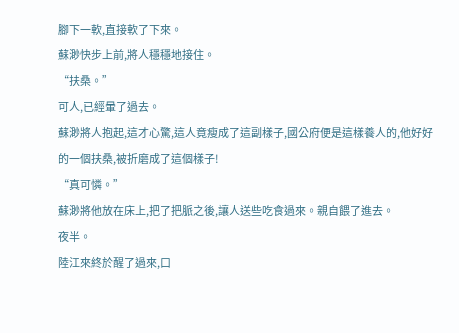腳下一軟,直接軟了下來。
蘇渺快步上前,將人穩穩地接住。
“扶桑。”
可人,已經暈了過去。
蘇渺將人抱起,這才心驚,這人竟瘦成了這副樣子,國公府便是這樣養人的,他好好的一個扶桑,被折磨成了這個樣子!
“真可憐。”
蘇渺將他放在床上,把了把脈之後,讓人送些吃食過來。親自餵了進去。
夜半。
陸江來終於醒了過來,口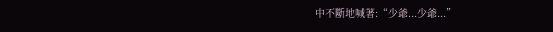中不斷地喊著:“少爺...少爺...”